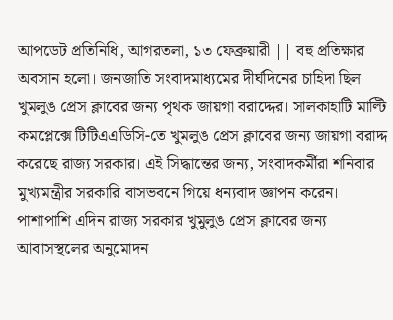আপডেট প্রতিনিধি, আগরতলা, ১৩ ফেব্রুয়ারী || বহু প্রতিক্ষার অবসান হলো। জনজাতি সংবাদমাধ্যমের দীর্ঘদিনের চাহিদা ছিল খুমলুঙ প্রেস ক্লাবের জন্য পৃথক জায়গা বরাদ্দের। সালকাহাটি মাল্টি কমপ্লেক্সে টিটিএএডিসি-তে খুমলুঙ প্রেস ক্লাবের জন্য জায়গা বরাদ্দ করেছে রাজ্য সরকার। এই সিদ্ধান্তের জন্য, সংবাদকর্মীরা শনিবার মুখ্যমন্ত্রীর সরকারি বাসভবনে গিয়ে ধন্যবাদ জ্ঞাপন করেন।
পাশাপাশি এদিন রাজ্য সরকার খুমুলুঙ প্রেস ক্লাবের জন্য আবাসস্থলের অনুমোদন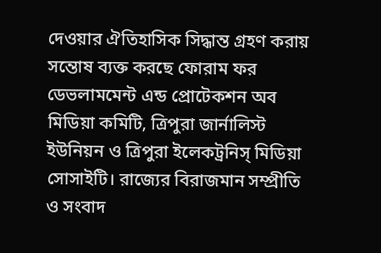দেওয়ার ঐতিহাসিক সিদ্ধান্ত গ্রহণ করায় সন্তোষ ব্যক্ত করছে ফোরাম ফর ডেভলামমেন্ট এন্ড প্রোটেকশন অব মিডিয়া কমিটি, ত্রিপুরা জার্নালিস্ট ইউনিয়ন ও ত্রিপুরা ইলেকট্রনিস্ মিডিয়া সোসাইটি। রাজ্যের বিরাজমান সম্প্রীতি ও সংবাদ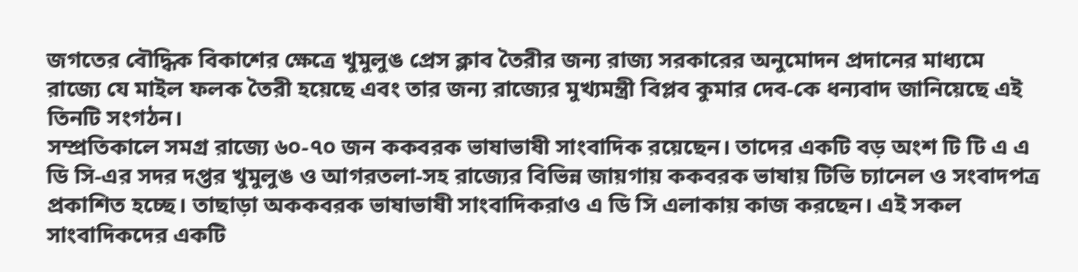জগতের বৌদ্ধিক বিকাশের ক্ষেত্রে খুমুলুঙ প্রেস ক্লাব তৈরীর জন্য রাজ্য সরকারের অনুমোদন প্রদানের মাধ্যমে রাজ্যে যে মাইল ফলক তৈরী হয়েছে এবং তার জন্য রাজ্যের মুখ্যমন্ত্রী বিপ্লব কুমার দেব-কে ধন্যবাদ জানিয়েছে এই তিনটি সংগঠন।
সম্প্রতিকালে সমগ্র রাজ্যে ৬০-৭০ জন ককবরক ভাষাভাষী সাংবাদিক রয়েছেন। তাদের একটি বড় অংশ টি টি এ এ ডি সি-এর সদর দপ্তর খুমুলুঙ ও আগরতলা-সহ রাজ্যের বিভিন্ন জায়গায় ককবরক ভাষায় টিভি চ্যানেল ও সংবাদপত্র প্রকাশিত হচ্ছে। তাছাড়া অককবরক ভাষাভাষী সাংবাদিকরাও এ ডি সি এলাকায় কাজ করছেন। এই সকল সাংবাদিকদের একটি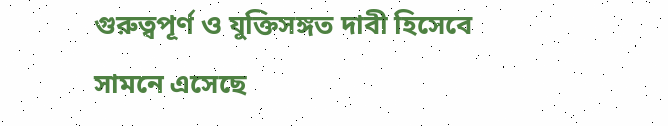গুরুত্বপূর্ণ ও যুক্তিসঙ্গত দাবী হিসেবে সামনে এসেছে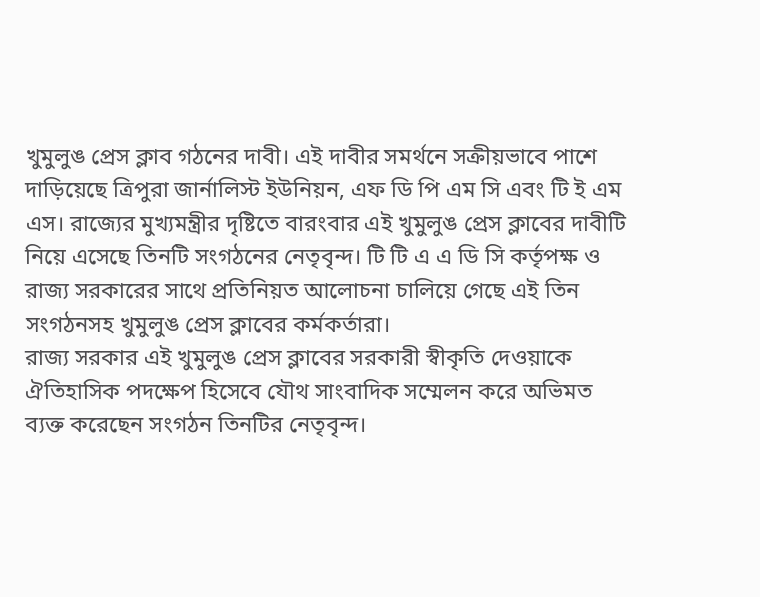খুমুলুঙ প্রেস ক্লাব গঠনের দাবী। এই দাবীর সমর্থনে সক্রীয়ভাবে পাশে দাড়িয়েছে ত্রিপুরা জার্নালিস্ট ইউনিয়ন, এফ ডি পি এম সি এবং টি ই এম এস। রাজ্যের মুখ্যমন্ত্রীর দৃষ্টিতে বারংবার এই খুমুলুঙ প্রেস ক্লাবের দাবীটি নিয়ে এসেছে তিনটি সংগঠনের নেতৃবৃন্দ। টি টি এ এ ডি সি কর্তৃপক্ষ ও রাজ্য সরকারের সাথে প্রতিনিয়ত আলোচনা চালিয়ে গেছে এই তিন সংগঠনসহ খুমুলুঙ প্রেস ক্লাবের কর্মকর্তারা।
রাজ্য সরকার এই খুমুলুঙ প্রেস ক্লাবের সরকারী স্বীকৃতি দেওয়াকে ঐতিহাসিক পদক্ষেপ হিসেবে যৌথ সাংবাদিক সম্মেলন করে অভিমত ব্যক্ত করেছেন সংগঠন তিনটির নেতৃবৃন্দ।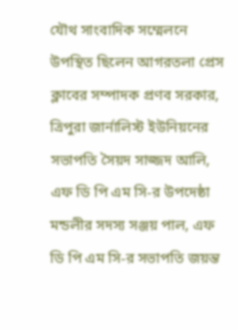যৌথ সাংবাদিক সম্মেলনে উপস্থিত ছিলেন আগরতলা প্রেস ক্লাবের সম্পাদক প্রণব সরকার, ত্রিপুরা জার্নালিস্ট ইউনিয়নের সভাপতি সৈয়দ সাজ্জদ আলি, এফ ডি পি এম সি-র উপদেষ্ঠা মন্ডলীর সদস্য সঞ্জয় পাল, এফ ডি পি এম সি-র সভাপতি জয়ন্ত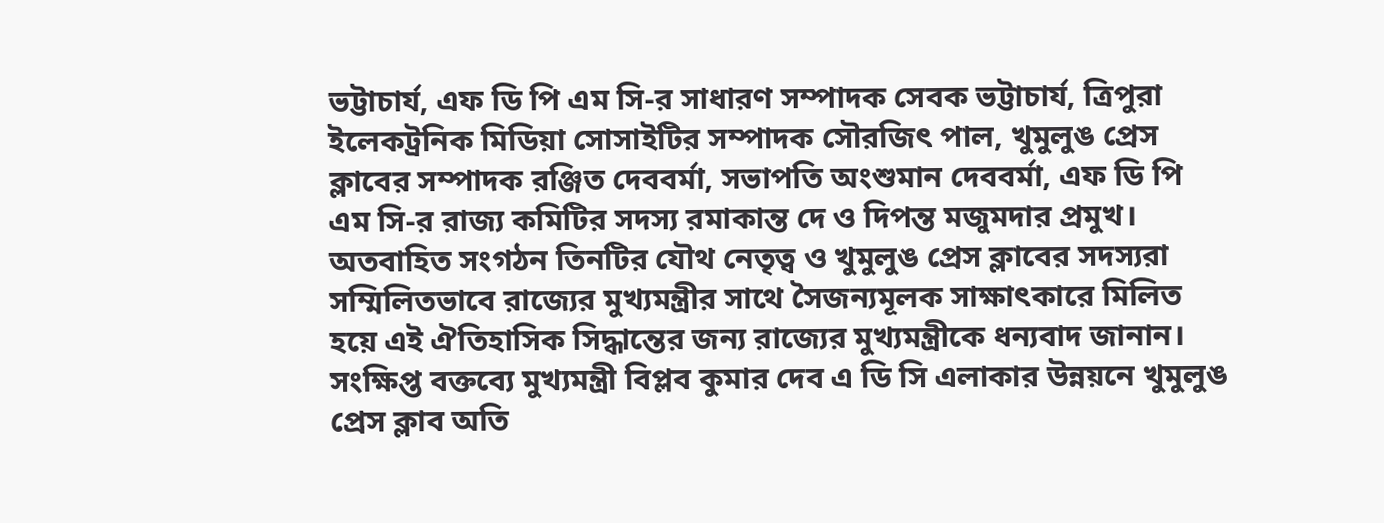ভট্টাচার্য, এফ ডি পি এম সি-র সাধারণ সম্পাদক সেবক ভট্টাচার্য, ত্রিপুরা ইলেকট্রনিক মিডিয়া সোসাইটির সম্পাদক সৌরজিৎ পাল, খুমুলুঙ প্রেস ক্লাবের সম্পাদক রঞ্জিত দেববর্মা, সভাপতি অংশুমান দেববর্মা, এফ ডি পি এম সি-র রাজ্য কমিটির সদস্য রমাকান্ত দে ও দিপন্ত মজুমদার প্রমুখ।
অতবাহিত সংগঠন তিনটির যৌথ নেতৃত্ব ও খুমুলুঙ প্রেস ক্লাবের সদস্যরা সম্মিলিতভাবে রাজ্যের মুখ্যমন্ত্রীর সাথে সৈজন্যমূলক সাক্ষাৎকারে মিলিত হয়ে এই ঐতিহাসিক সিদ্ধান্তের জন্য রাজ্যের মুখ্যমন্ত্রীকে ধন্যবাদ জানান। সংক্ষিপ্ত বক্তব্যে মুখ্যমন্ত্রী বিপ্লব কুমার দেব এ ডি সি এলাকার উন্নয়নে খুমুলুঙ প্রেস ক্লাব অতি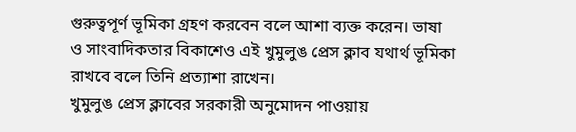গুরুত্বপূর্ণ ভূমিকা গ্রহণ করবেন বলে আশা ব্যক্ত করেন। ভাষা ও সাংবাদিকতার বিকাশেও এই খুমুলুঙ প্রেস ক্লাব যথার্থ ভূমিকা রাখবে বলে তিনি প্রত্যাশা রাখেন।
খুমুলুঙ প্রেস ক্লাবের সরকারী অনুমোদন পাওয়ায়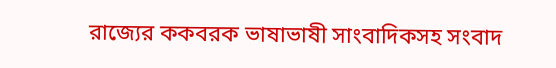রাজ্যের ককবরক ভাষাভাষী সাংবাদিকসহ সংবাদ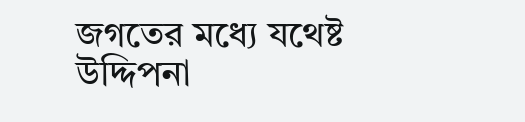জগতের মধ্যে যথেষ্ট উদ্দিপনা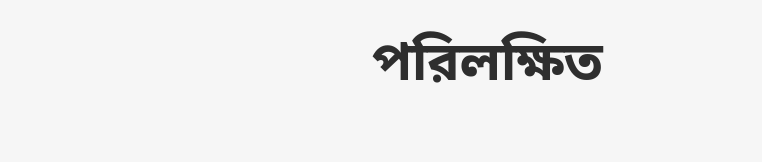পরিলক্ষিত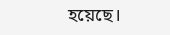হয়েছে।